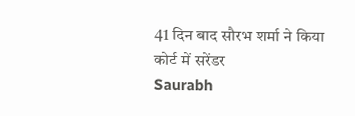41 दिन बाद सौरभ शर्मा ने किया कोर्ट में सरेंडर
Saurabh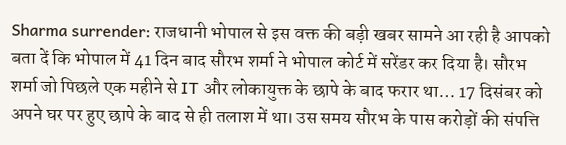Sharma surrender: राजधानी भोपाल से इस वक्त की बड़ी खबर सामने आ रही है आपको बता दें कि भोपाल में 41 दिन बाद सौरभ शर्मा ने भोपाल कोर्ट में सरेंडर कर दिया है। सौरभ शर्मा जो पिछले एक महीने से IT और लोकायुक्त के छापे के बाद फरार था… 17 दिसंबर को अपने घर पर हुए छापे के बाद से ही तलाश में था। उस समय सौरभ के पास करोड़ों की संपत्ति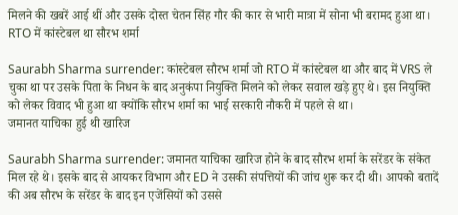मिलने की खबरें आई थीं और उसके दोस्त चेतन सिंह गौर की कार से भारी मात्रा में सोना भी बरामद हुआ था।
RTO में कांस्टेबल था सौरभ शर्मा

Saurabh Sharma surrender: कांस्टेबल सौरभ शर्मा जो RTO में कांस्टेबल था और बाद में VRS ले चुका था पर उसके पिता के निधन के बाद अनुकंपा नियुक्ति मिलने को लेकर सवाल खड़े हुए थे। इस नियुक्ति को लेकर विवाद भी हुआ था क्योंकि सौरभ शर्मा का भाई सरकारी नौकरी में पहले से था।
जमानत याचिका हुई थी खारिज

Saurabh Sharma surrender: जमानत याचिका खारिज होने के बाद सौरभ शर्मा के सरेंडर के संकेत मिल रहे थे। इसके बाद से आयकर विभाग और ED ने उसकी संपत्तियों की जांच शुरू कर दी थी। आपको बतादें की अब सौरभ के सरेंडर के बाद इन एजेंसियों को उससे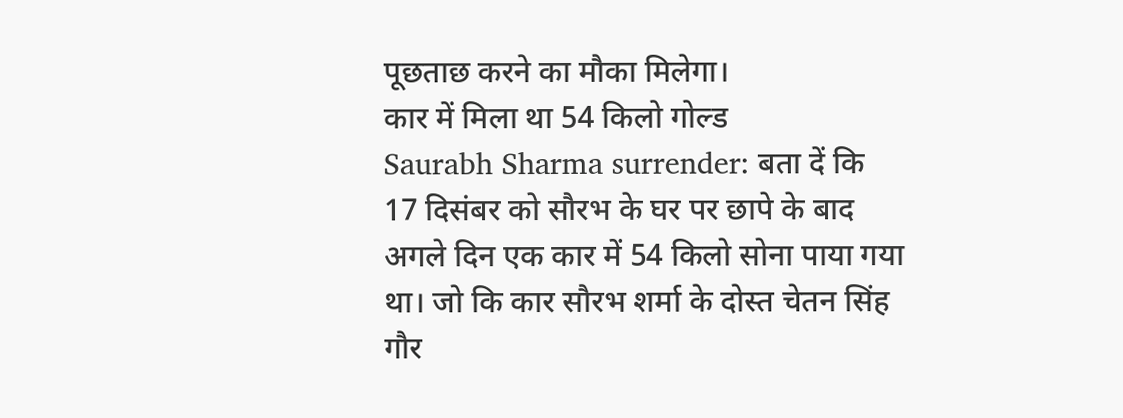पूछताछ करने का मौका मिलेगा।
कार में मिला था 54 किलो गोल्ड
Saurabh Sharma surrender: बता दें कि 17 दिसंबर को सौरभ के घर पर छापे के बाद अगले दिन एक कार में 54 किलो सोना पाया गया था। जो कि कार सौरभ शर्मा के दोस्त चेतन सिंह गौर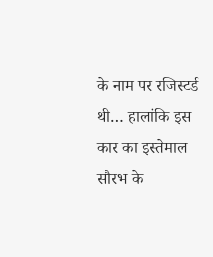के नाम पर रजिस्टर्ड थी… हालांकि इस कार का इस्तेमाल सौरभ के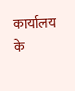कार्यालय के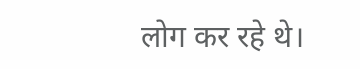लोग कर रहे थे।